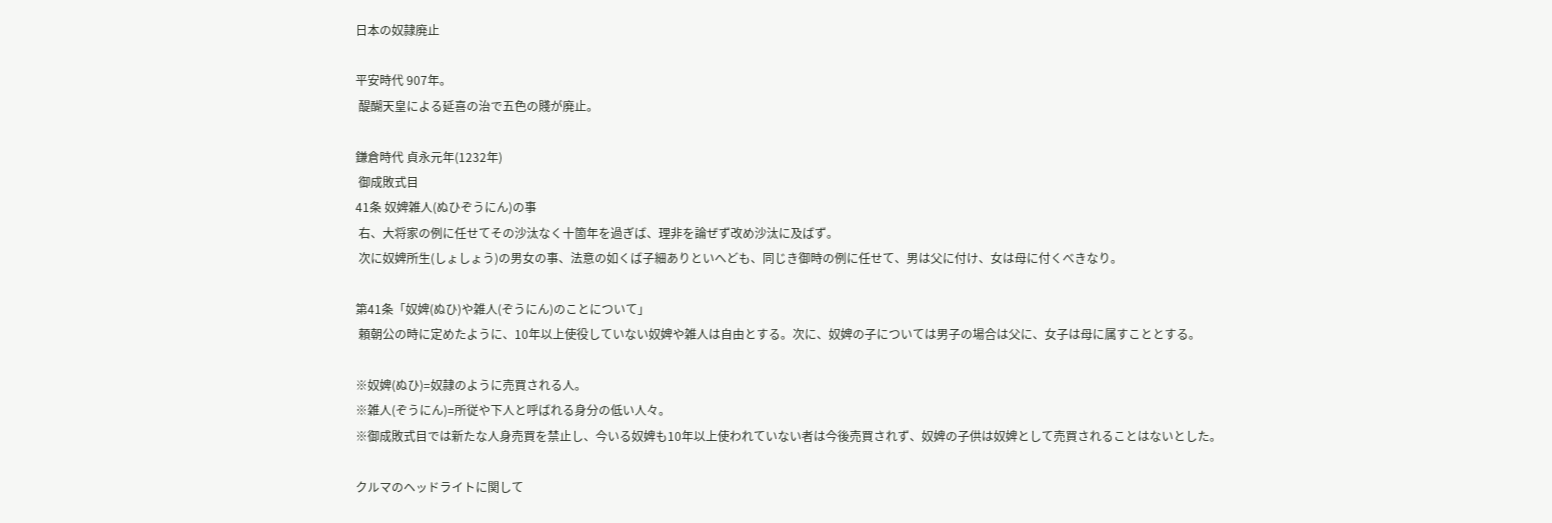日本の奴隷廃止

平安時代 907年。
 醍醐天皇による延喜の治で五色の賤が廃止。

鎌倉時代 貞永元年(1232年)
 御成敗式目
41条 奴婢雑人(ぬひぞうにん)の事
 右、大将家の例に任せてその沙汰なく十箇年を過ぎば、理非を論ぜず改め沙汰に及ばず。
 次に奴婢所生(しょしょう)の男女の事、法意の如くば子細ありといへども、同じき御時の例に任せて、男は父に付け、女は母に付くべきなり。

第41条「奴婢(ぬひ)や雑人(ぞうにん)のことについて」
 頼朝公の時に定めたように、10年以上使役していない奴婢や雑人は自由とする。次に、奴婢の子については男子の場合は父に、女子は母に属すこととする。

※奴婢(ぬひ)=奴隷のように売買される人。
※雑人(ぞうにん)=所従や下人と呼ばれる身分の低い人々。
※御成敗式目では新たな人身売買を禁止し、今いる奴婢も10年以上使われていない者は今後売買されず、奴婢の子供は奴婢として売買されることはないとした。

クルマのヘッドライトに関して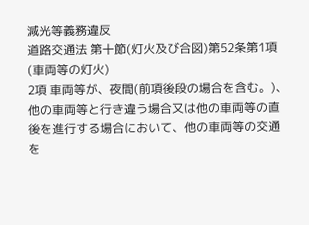減光等義務違反
道路交通法 第十節(灯火及び合図)第52条第1項(車両等の灯火)
2項 車両等が、夜間(前項後段の場合を含む。)、他の車両等と行き違う場合又は他の車両等の直後を進行する場合において、他の車両等の交通を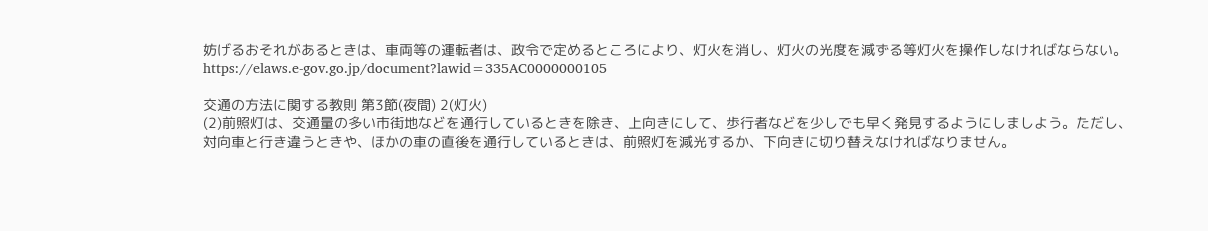妨げるおそれがあるときは、車両等の運転者は、政令で定めるところにより、灯火を消し、灯火の光度を減ずる等灯火を操作しなければならない。
https://elaws.e-gov.go.jp/document?lawid=335AC0000000105

交通の方法に関する教則 第3節(夜間) 2(灯火)
(2)前照灯は、交通量の多い市街地などを通行しているときを除き、上向きにして、歩行者などを少しでも早く発見するようにしましよう。ただし、対向車と行き違うときや、ほかの車の直後を通行しているときは、前照灯を減光するか、下向きに切り替えなければなりません。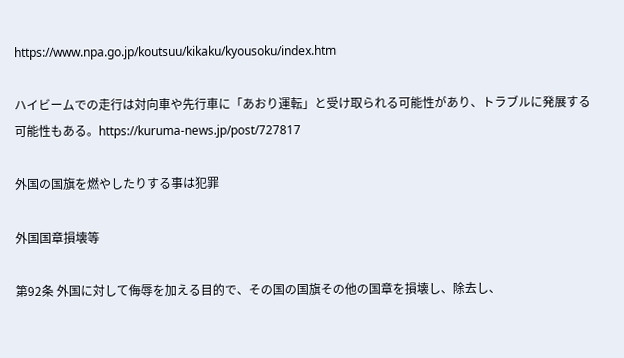https://www.npa.go.jp/koutsuu/kikaku/kyousoku/index.htm

ハイビームでの走行は対向車や先行車に「あおり運転」と受け取られる可能性があり、トラブルに発展する可能性もある。https://kuruma-news.jp/post/727817

外国の国旗を燃やしたりする事は犯罪

外国国章損壊等

第92条 外国に対して侮辱を加える目的で、その国の国旗その他の国章を損壊し、除去し、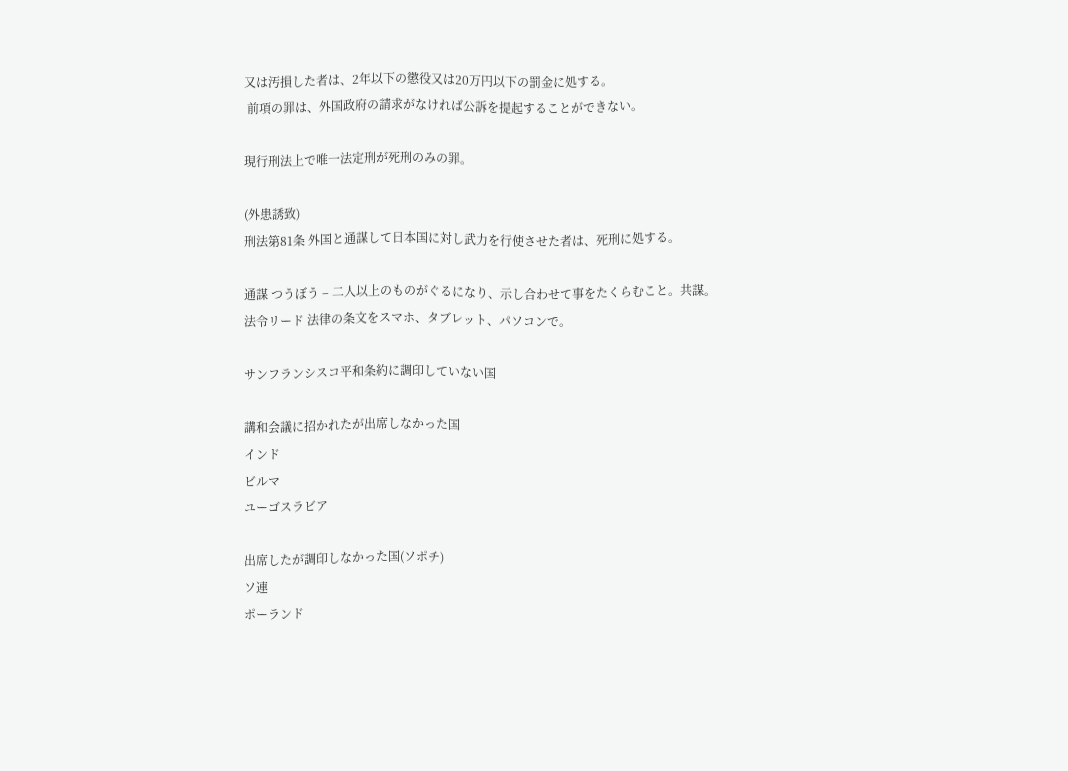又は汚損した者は、2年以下の懲役又は20万円以下の罰金に処する。
 前項の罪は、外国政府の請求がなければ公訴を提起することができない。

現行刑法上で唯一法定刑が死刑のみの罪。

(外患誘致)
刑法第81条 外国と通謀して日本国に対し武力を行使させた者は、死刑に処する。

通謀 つうぼう – 二人以上のものがぐるになり、示し合わせて事をたくらむこと。共謀。
法令リード 法律の条文をスマホ、タブレット、パソコンで。

サンフランシスコ平和条約に調印していない国

講和会議に招かれたが出席しなかった国
インド
ビルマ
ユーゴスラビア

出席したが調印しなかった国(ソポチ)
ソ連
ポーランド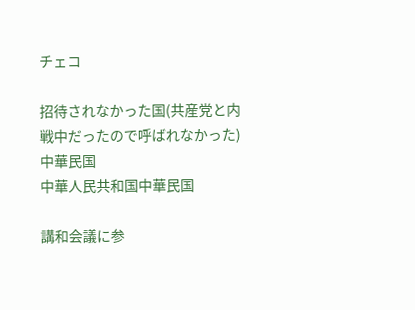チェコ

招待されなかった国(共産党と内戦中だったので呼ばれなかった)
中華民国
中華人民共和国中華民国

講和会議に参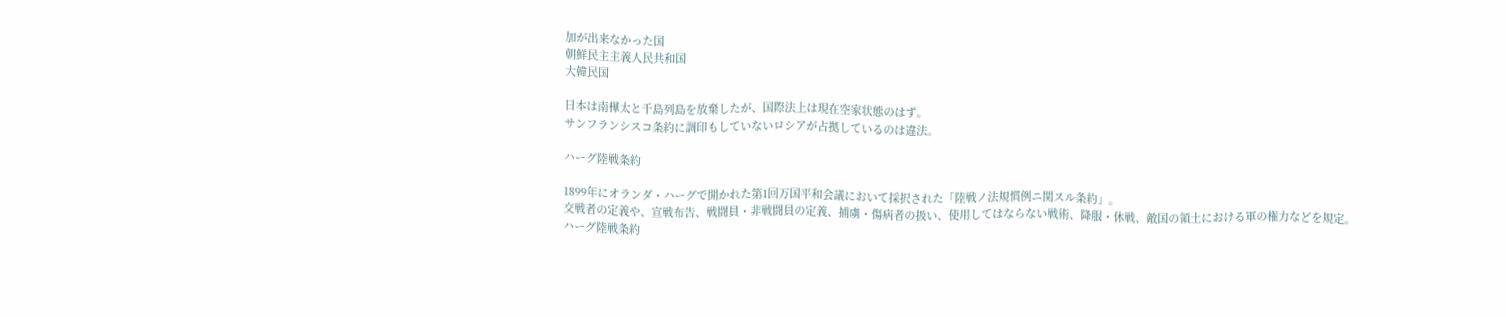加が出来なかった国
朝鮮民主主義人民共和国
大韓民国

日本は南樺太と千島列島を放棄したが、国際法上は現在空家状態のはず。
サンフランシスコ条約に調印もしていないロシアが占拠しているのは違法。

ハーグ陸戦条約

1899年にオランダ・ハーグで開かれた第1回万国平和会議において採択された「陸戦ノ法規慣例ニ関スル条約」。
交戦者の定義や、宣戦布告、戦闘員・非戦闘員の定義、捕虜・傷病者の扱い、使用してはならない戦術、降服・休戦、敵国の領土における軍の権力などを規定。
ハーグ陸戦条約